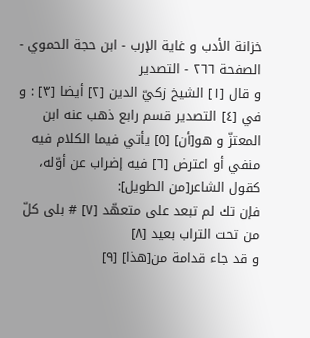خزانة الأدب و غاية الإرب - ابن حجة الحموي - الصفحة ٢٦٦ - التصدير
و قال [١] الشيخ زكيّ الدين [٢] أيضا [٣] : و في [٤] التصدير قسم رابع ذهب عنه ابن المعتزّ و هو[أن] [٥] يأتي فيما الكلام فيه منفي أو اعترض [٦] فيه إضراب عن أوّله، كقول الشاعر[من الطويل]:
فإن تك لم تبعد على متعهّد [٧] # بلى كلّ من تحت التراب بعيد [٨]
و قد جاء قدامة من[هذا] [٩]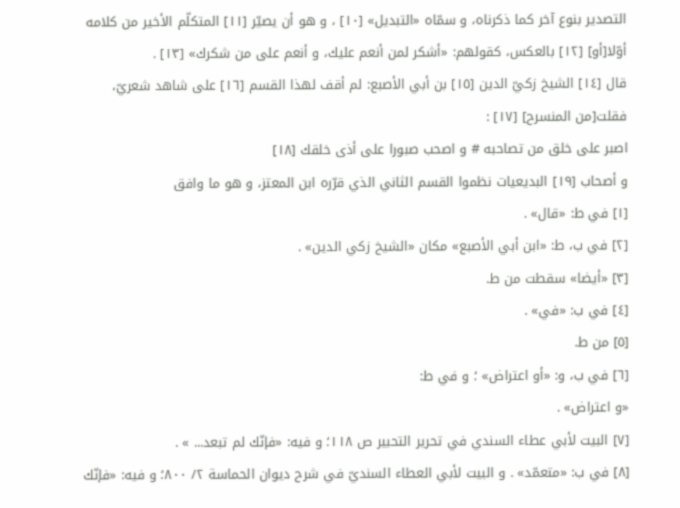التصدير بنوع آخر كما ذكرناه، و سمّاه «التبديل» [١٠] ، و هو أن يصيّر [١١] المتكلّم الأخير من كلامه أوّلا[أو] [١٢] بالعكس، كقولهم: «أشكر لمن أنعم عليك، و أنعم على من شكرك» [١٣] .
قال [١٤] الشيخ زكيّ الدين [١٥] بن أبي الأصبع: لم أقف لهذا القسم [١٦] على شاهد شعريّ، فقلت[من المنسرح] [١٧] :
اصبر على خلق من تصاحبه # و اصحب صبورا على أذى خلقك [١٨]
و أصحاب [١٩] البديعيات نظموا القسم الثاني الذي قرّره ابن المعتز، و هو ما وافق
[١] في ط: «قال» .
[٢] في ب، ط: «ابن أبي الأصبع» مكان «الشيخ زكي الدين» .
[٣] «أيضا» سقطت من ط.
[٤] في ب: «في» .
[٥] من ط.
[٦] في ب، و: «أو اعتراض» ؛ و في ط:
«و اعتراض» .
[٧] البيت لأبي عطاء السندي في تحرير التحبير ص ١١٨؛ و فيه: «فإنّك لم تبعد... » .
[٨] في ب: «متعمّد» . و البيت لأبي العطاء السنديّ في شرح ديوان الحماسة ٢/ ٨٠٠؛ و فيه: «فإنّك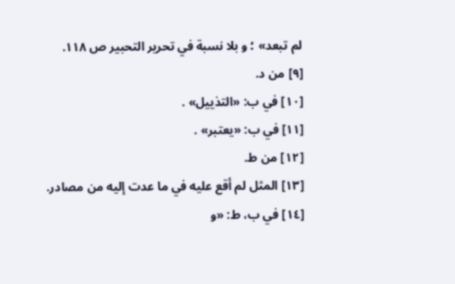لم تبعد» ؛ و بلا نسبة في تحرير التحبير ص ١١٨.
[٩] من د.
[١٠] في ب: «التذييل» .
[١١] في ب: «يعتبر» .
[١٢] من ط.
[١٣] المثل لم أقع عليه في ما عدت إليه من مصادر.
[١٤] في ب، ط: «و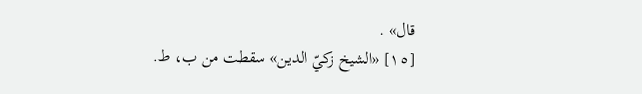قال» .
[١٥] «الشيخ زكيّ الدين» سقطت من ب، ط.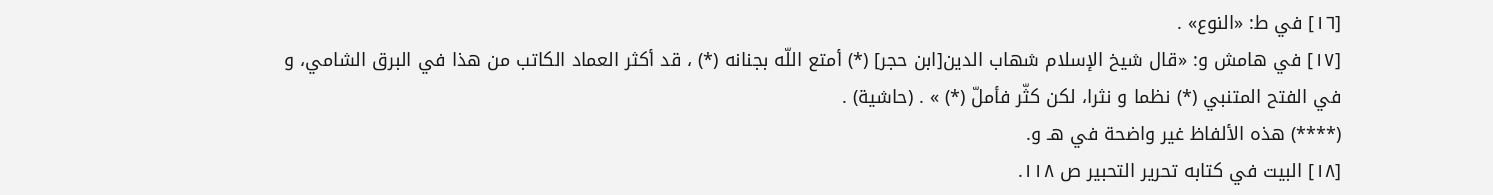[١٦] في ط: «النوع» .
[١٧] في هامش و: «قال شيخ الإسلام شهاب الدين[ابن حجر] (*) أمتع اللّه بجنانه (*) ، قد أكثر العماد الكاتب من هذا في البرق الشامي، و في الفتح المتنبي (*) نظما و نثرا، لكن كثّر فأملّ (*) » . (حاشية) .
(****) هذه الألفاظ غير واضحة في هـ و.
[١٨] البيت في كتابه تحرير التحبير ص ١١٨.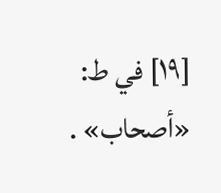[١٩] في ط: «أصحاب» .